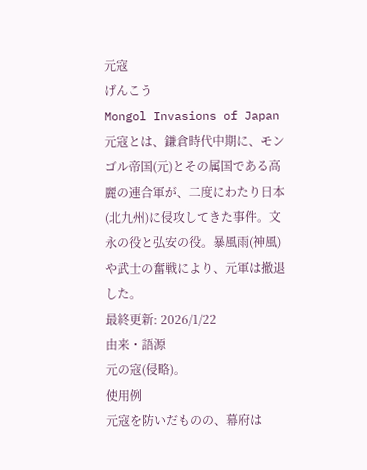元寇
げんこう
Mongol Invasions of Japan
元寇とは、鎌倉時代中期に、モンゴル帝国(元)とその属国である高麗の連合軍が、二度にわたり日本(北九州)に侵攻してきた事件。文永の役と弘安の役。暴風雨(神風)や武士の奮戦により、元軍は撤退した。
最終更新: 2026/1/22
由来・語源
元の寇(侵略)。
使用例
元寇を防いだものの、幕府は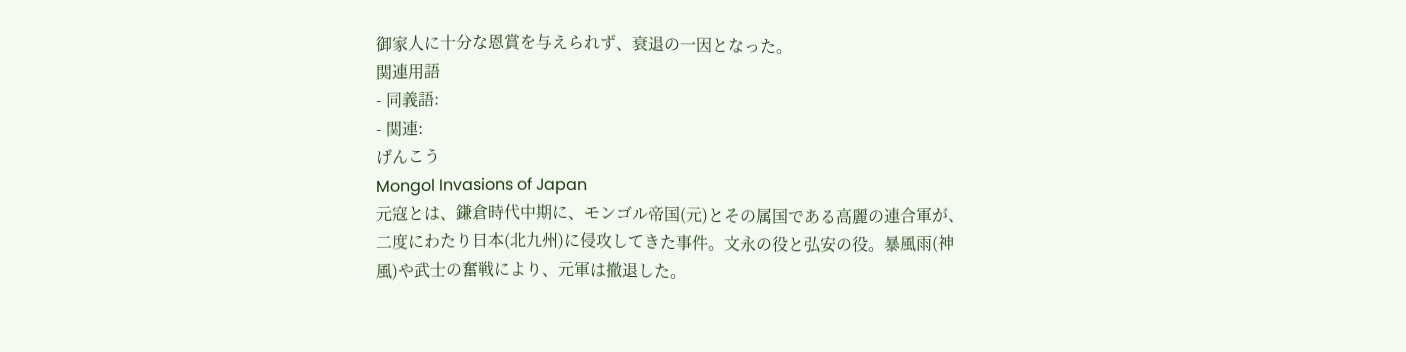御家人に十分な恩賞を与えられず、衰退の一因となった。
関連用語
- 同義語:
- 関連:
げんこう
Mongol Invasions of Japan
元寇とは、鎌倉時代中期に、モンゴル帝国(元)とその属国である高麗の連合軍が、二度にわたり日本(北九州)に侵攻してきた事件。文永の役と弘安の役。暴風雨(神風)や武士の奮戦により、元軍は撤退した。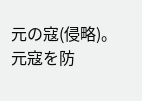元の寇(侵略)。
元寇を防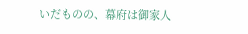いだものの、幕府は御家人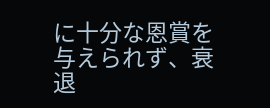に十分な恩賞を与えられず、衰退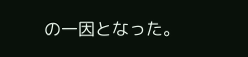の一因となった。